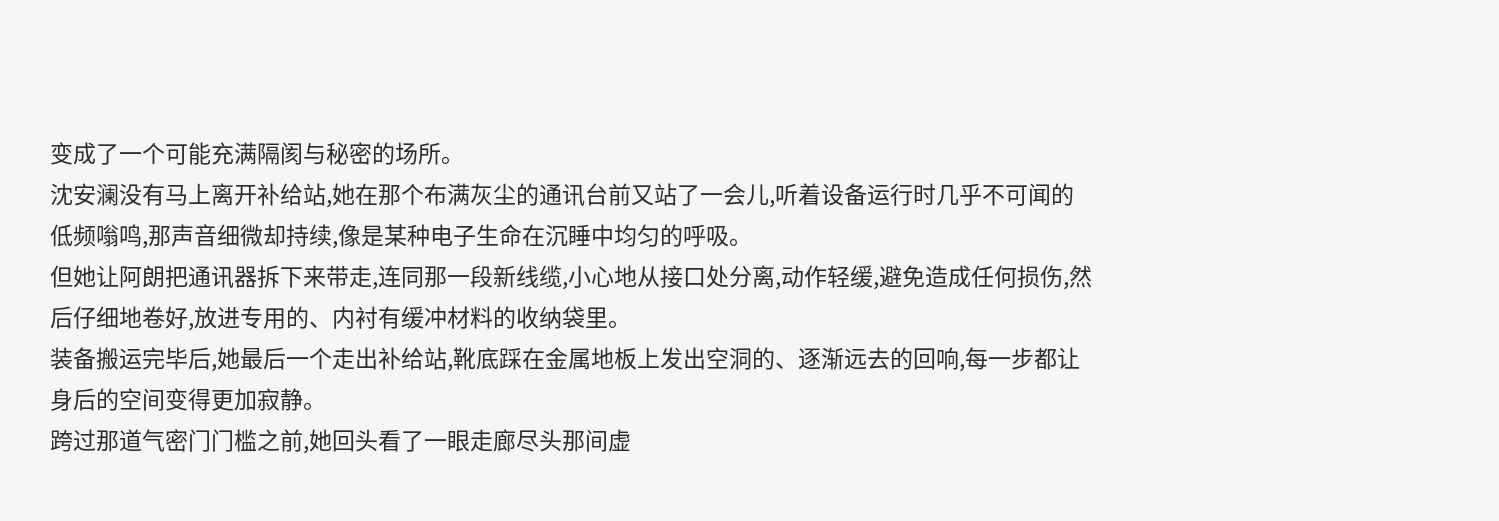变成了一个可能充满隔阂与秘密的场所。
沈安澜没有马上离开补给站,她在那个布满灰尘的通讯台前又站了一会儿,听着设备运行时几乎不可闻的低频嗡鸣,那声音细微却持续,像是某种电子生命在沉睡中均匀的呼吸。
但她让阿朗把通讯器拆下来带走,连同那一段新线缆,小心地从接口处分离,动作轻缓,避免造成任何损伤,然后仔细地卷好,放进专用的、内衬有缓冲材料的收纳袋里。
装备搬运完毕后,她最后一个走出补给站,靴底踩在金属地板上发出空洞的、逐渐远去的回响,每一步都让身后的空间变得更加寂静。
跨过那道气密门门槛之前,她回头看了一眼走廊尽头那间虚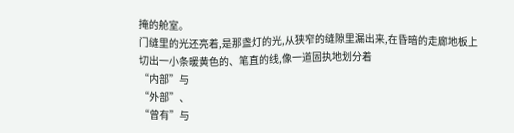掩的舱室。
门缝里的光还亮着,是那盏灯的光,从狭窄的缝隙里漏出来,在昏暗的走廊地板上切出一小条暖黄色的、笔直的线,像一道固执地划分着
“内部”与
“外部”、
“曾有”与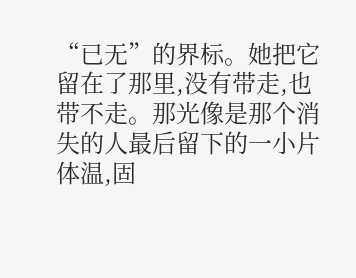“已无”的界标。她把它留在了那里,没有带走,也带不走。那光像是那个消失的人最后留下的一小片体温,固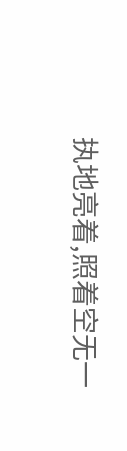执地亮着,照着空无一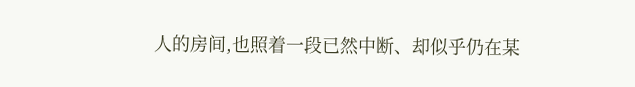人的房间,也照着一段已然中断、却似乎仍在某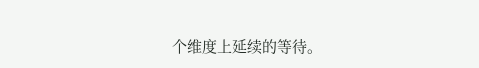个维度上延续的等待。